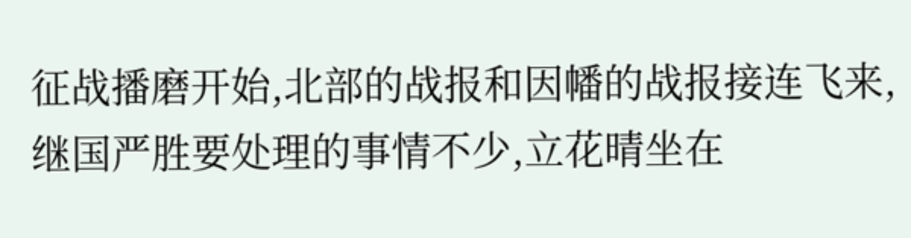征战播磨开始,北部的战报和因幡的战报接连飞来,继国严胜要处理的事情不少,立花晴坐在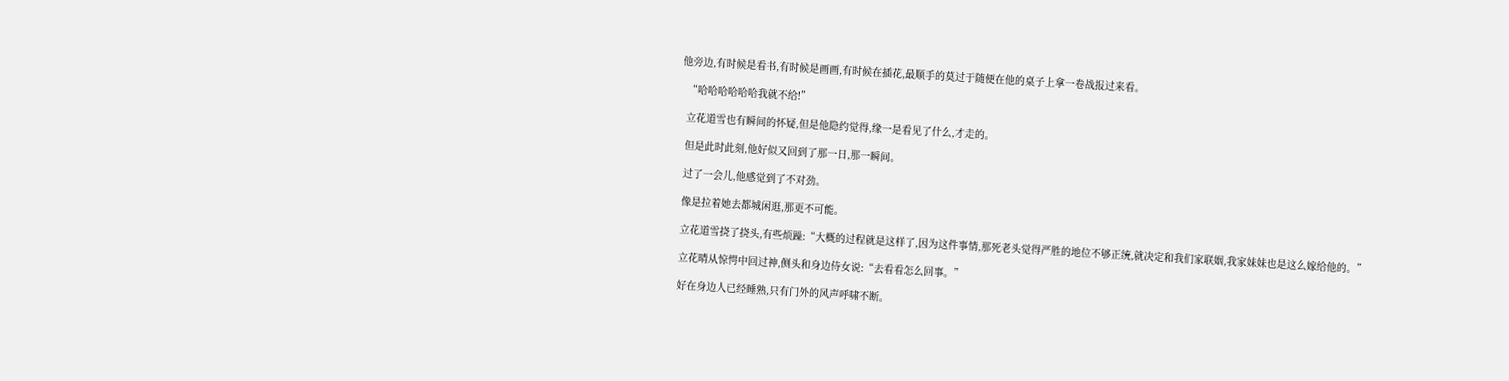他旁边,有时候是看书,有时候是画画,有时候在插花,最顺手的莫过于随便在他的桌子上拿一卷战报过来看。

  “哈哈哈哈哈哈我就不给!”

  立花道雪也有瞬间的怀疑,但是他隐约觉得,缘一是看见了什么,才走的。

  但是此时此刻,他好似又回到了那一日,那一瞬间。

  过了一会儿,他感觉到了不对劲。

  像是拉着她去都城闲逛,那更不可能。

  立花道雪挠了挠头,有些烦躁:“大概的过程就是这样了,因为这件事情,那死老头觉得严胜的地位不够正统,就决定和我们家联姻,我家妹妹也是这么嫁给他的。”

  立花晴从惊愕中回过神,侧头和身边侍女说:“去看看怎么回事。”

  好在身边人已经睡熟,只有门外的风声呼啸不断。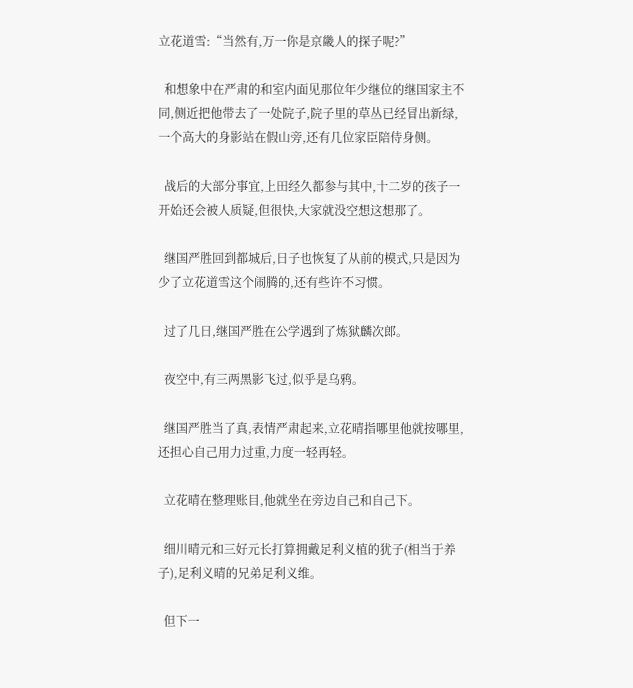立花道雪:“当然有,万一你是京畿人的探子呢?”

  和想象中在严肃的和室内面见那位年少继位的继国家主不同,侧近把他带去了一处院子,院子里的草丛已经冒出新绿,一个高大的身影站在假山旁,还有几位家臣陪侍身侧。

  战后的大部分事宜,上田经久都参与其中,十二岁的孩子一开始还会被人质疑,但很快,大家就没空想这想那了。

  继国严胜回到都城后,日子也恢复了从前的模式,只是因为少了立花道雪这个闹腾的,还有些许不习惯。

  过了几日,继国严胜在公学遇到了炼狱麟次郎。

  夜空中,有三两黑影飞过,似乎是乌鸦。

  继国严胜当了真,表情严肃起来,立花晴指哪里他就按哪里,还担心自己用力过重,力度一轻再轻。

  立花晴在整理账目,他就坐在旁边自己和自己下。

  细川晴元和三好元长打算拥戴足利义植的犹子(相当于养子),足利义晴的兄弟足利义维。

  但下一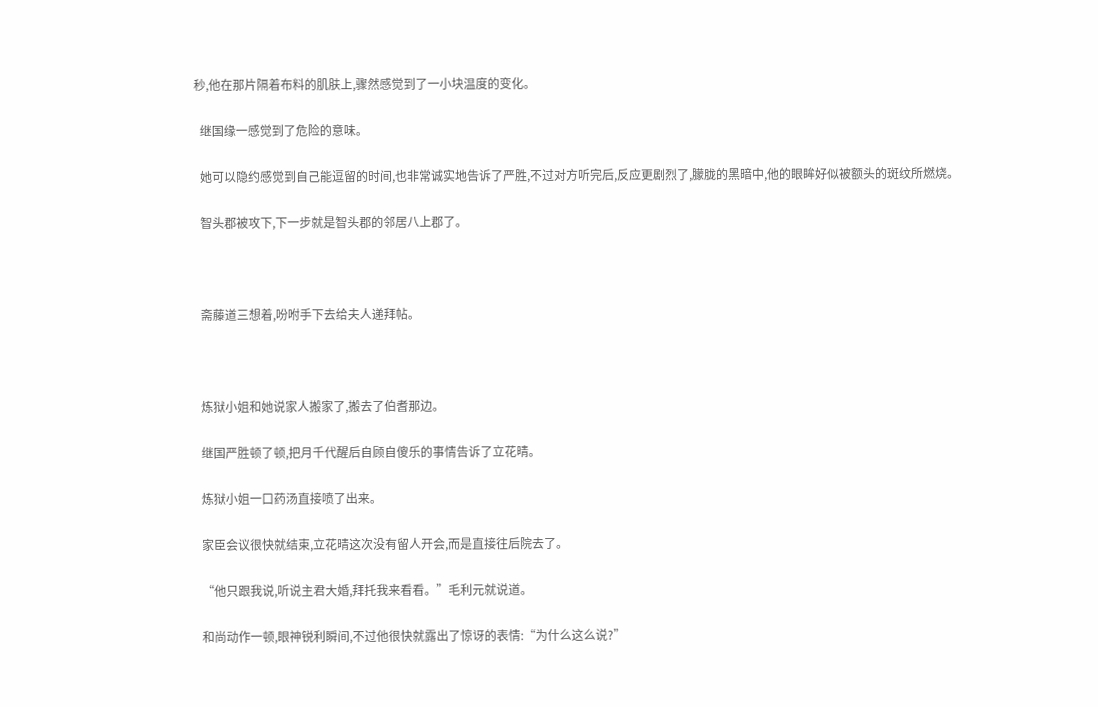秒,他在那片隔着布料的肌肤上,骤然感觉到了一小块温度的变化。

  继国缘一感觉到了危险的意味。

  她可以隐约感觉到自己能逗留的时间,也非常诚实地告诉了严胜,不过对方听完后,反应更剧烈了,朦胧的黑暗中,他的眼眸好似被额头的斑纹所燃烧。

  智头郡被攻下,下一步就是智头郡的邻居八上郡了。



  斋藤道三想着,吩咐手下去给夫人递拜帖。



  炼狱小姐和她说家人搬家了,搬去了伯耆那边。

  继国严胜顿了顿,把月千代醒后自顾自傻乐的事情告诉了立花晴。

  炼狱小姐一口药汤直接喷了出来。

  家臣会议很快就结束,立花晴这次没有留人开会,而是直接往后院去了。

  “他只跟我说,听说主君大婚,拜托我来看看。”毛利元就说道。

  和尚动作一顿,眼神锐利瞬间,不过他很快就露出了惊讶的表情:“为什么这么说?”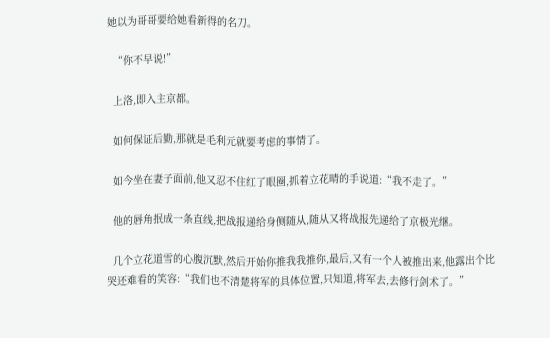她以为哥哥要给她看新得的名刀。

  “你不早说!”

  上洛,即入主京都。

  如何保证后勤,那就是毛利元就要考虑的事情了。

  如今坐在妻子面前,他又忍不住红了眼圈,抓着立花晴的手说道:“我不走了。”

  他的唇角抿成一条直线,把战报递给身侧随从,随从又将战报先递给了京极光继。

  几个立花道雪的心腹沉默,然后开始你推我我推你,最后,又有一个人被推出来,他露出个比哭还难看的笑容:“我们也不清楚将军的具体位置,只知道,将军去,去修行剑术了。”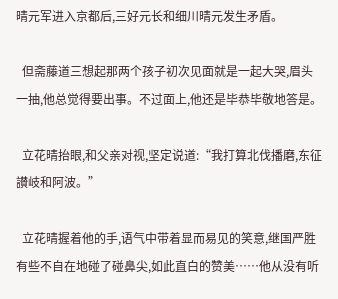晴元军进入京都后,三好元长和细川晴元发生矛盾。

  但斋藤道三想起那两个孩子初次见面就是一起大哭,眉头一抽,他总觉得要出事。不过面上,他还是毕恭毕敬地答是。

  立花晴抬眼,和父亲对视,坚定说道:“我打算北伐播磨,东征讃岐和阿波。”

  立花晴握着他的手,语气中带着显而易见的笑意,继国严胜有些不自在地碰了碰鼻尖,如此直白的赞美……他从没有听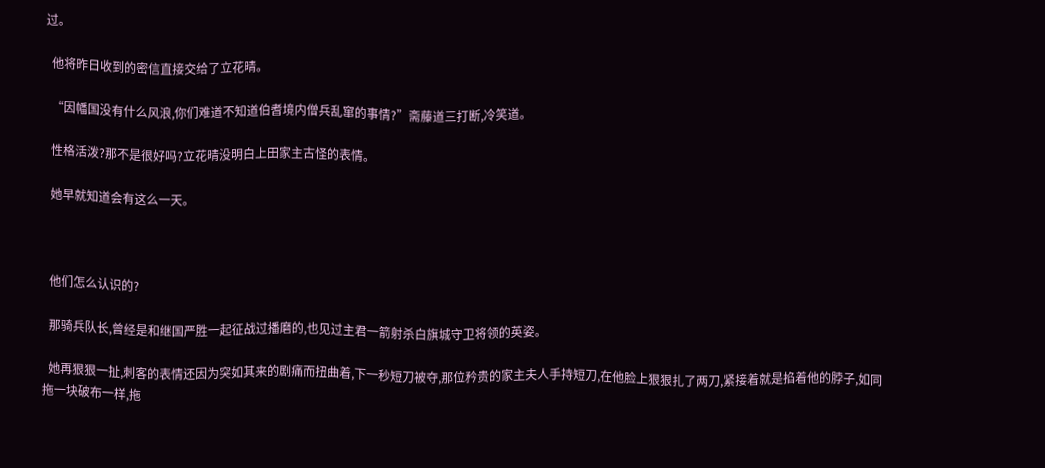过。

  他将昨日收到的密信直接交给了立花晴。

  “因幡国没有什么风浪,你们难道不知道伯耆境内僧兵乱窜的事情?”斋藤道三打断,冷笑道。

  性格活泼?那不是很好吗?立花晴没明白上田家主古怪的表情。

  她早就知道会有这么一天。



  他们怎么认识的?

  那骑兵队长,曾经是和继国严胜一起征战过播磨的,也见过主君一箭射杀白旗城守卫将领的英姿。

  她再狠狠一扯,刺客的表情还因为突如其来的剧痛而扭曲着,下一秒短刀被夺,那位矜贵的家主夫人手持短刀,在他脸上狠狠扎了两刀,紧接着就是掐着他的脖子,如同拖一块破布一样,拖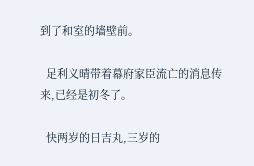到了和室的墙壁前。

  足利义晴带着幕府家臣流亡的消息传来,已经是初冬了。

  快两岁的日吉丸,三岁的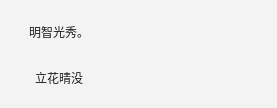明智光秀。

  立花晴没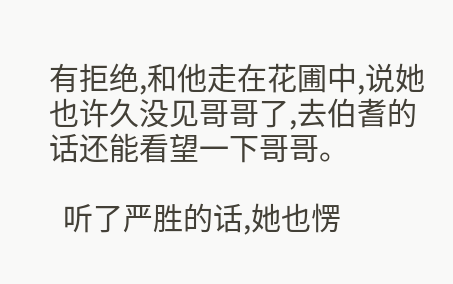有拒绝,和他走在花圃中,说她也许久没见哥哥了,去伯耆的话还能看望一下哥哥。

  听了严胜的话,她也愣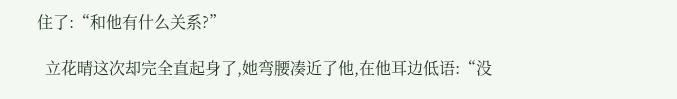住了:“和他有什么关系?”

  立花晴这次却完全直起身了,她弯腰凑近了他,在他耳边低语:“没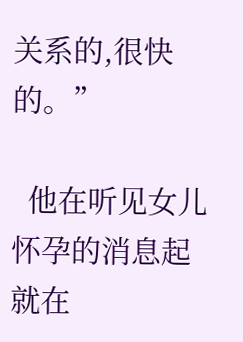关系的,很快的。”

  他在听见女儿怀孕的消息起就在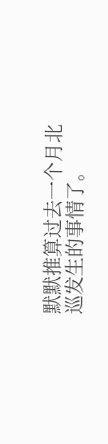默默推算过去一个月北巡发生的事情了。